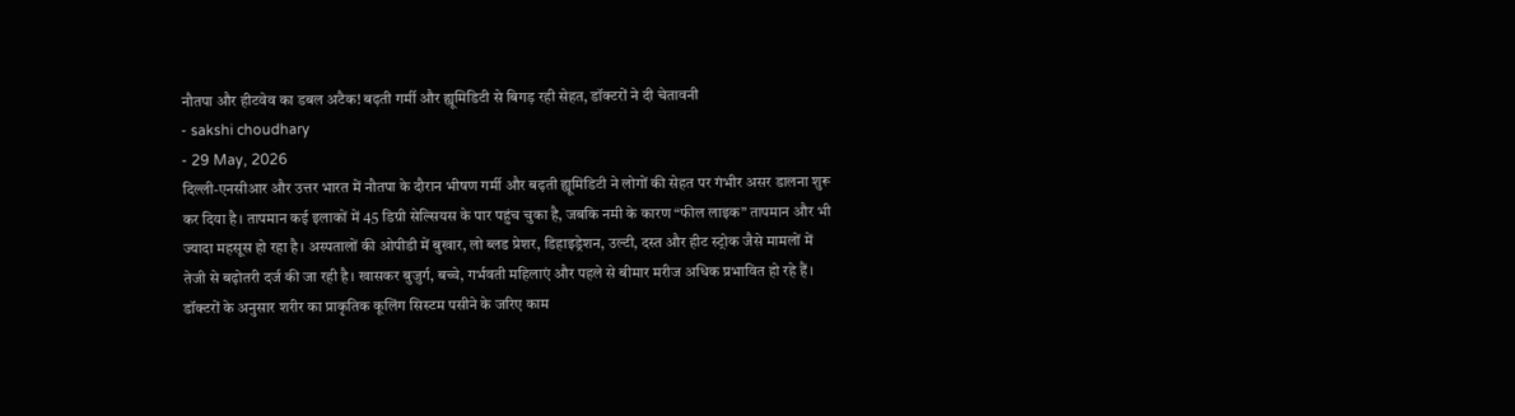नौतपा और हीटवेव का डबल अटैक! बढ़ती गर्मी और ह्यूमिडिटी से बिगड़ रही सेहत, डॉक्टरों ने दी चेतावनी
- sakshi choudhary
- 29 May, 2026
दिल्ली-एनसीआर और उत्तर भारत में नौतपा के दौरान भीषण गर्मी और बढ़ती ह्यूमिडिटी ने लोगों की सेहत पर गंभीर असर डालना शुरू कर दिया है। तापमान कई इलाकों में 45 डिग्री सेल्सियस के पार पहुंच चुका है, जबकि नमी के कारण “फील लाइक” तापमान और भी ज्यादा महसूस हो रहा है। अस्पतालों की ओपीडी में बुखार, लो ब्लड प्रेशर, डिहाइड्रेशन, उल्टी, दस्त और हीट स्ट्रोक जैसे मामलों में तेजी से बढ़ोतरी दर्ज की जा रही है। खासकर बुजुर्ग, बच्चे, गर्भवती महिलाएं और पहले से बीमार मरीज अधिक प्रभावित हो रहे हैं। डॉक्टरों के अनुसार शरीर का प्राकृतिक कूलिंग सिस्टम पसीने के जरिए काम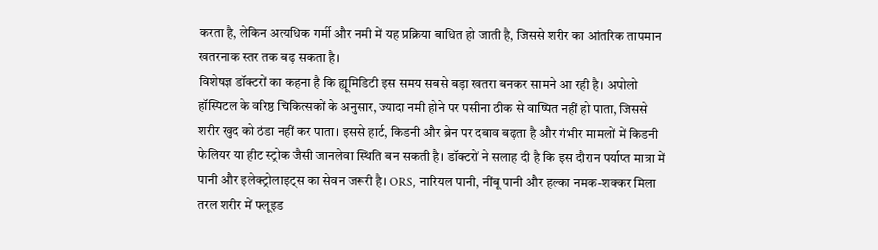करता है, लेकिन अत्यधिक गर्मी और नमी में यह प्रक्रिया बाधित हो जाती है, जिससे शरीर का आंतरिक तापमान खतरनाक स्तर तक बढ़ सकता है।
विशेषज्ञ डॉक्टरों का कहना है कि ह्यूमिडिटी इस समय सबसे बड़ा खतरा बनकर सामने आ रही है। अपोलो हॉस्पिटल के वरिष्ठ चिकित्सकों के अनुसार, ज्यादा नमी होने पर पसीना ठीक से वाष्पित नहीं हो पाता, जिससे शरीर खुद को ठंडा नहीं कर पाता। इससे हार्ट, किडनी और ब्रेन पर दबाव बढ़ता है और गंभीर मामलों में किडनी फेलियर या हीट स्ट्रोक जैसी जानलेवा स्थिति बन सकती है। डॉक्टरों ने सलाह दी है कि इस दौरान पर्याप्त मात्रा में पानी और इलेक्ट्रोलाइट्स का सेवन जरूरी है। ORS, नारियल पानी, नींबू पानी और हल्का नमक-शक्कर मिला तरल शरीर में फ्लूइड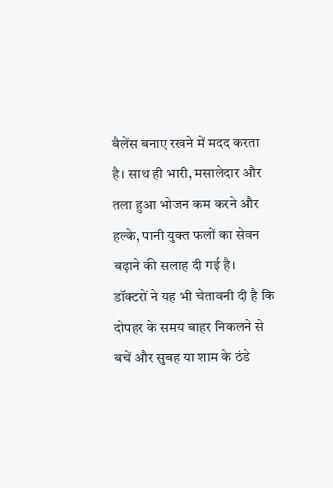बैलेंस बनाए रखने में मदद करता है। साथ ही भारी, मसालेदार और तला हुआ भोजन कम करने और हल्के, पानी युक्त फलों का सेवन बढ़ाने की सलाह दी गई है।
डॉक्टरों ने यह भी चेतावनी दी है कि दोपहर के समय बाहर निकलने से बचें और सुबह या शाम के ठंडे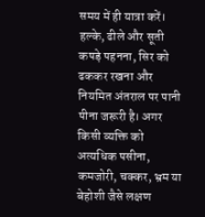समय में ही यात्रा करें। हल्के, ढीले और सूती कपड़े पहनना, सिर को ढककर रखना और नियमित अंतराल पर पानी पीना जरूरी है। अगर किसी व्यक्ति को अत्यधिक पसीना, कमजोरी, चक्कर, भ्रम या बेहोशी जैसे लक्षण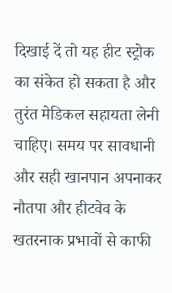दिखाई दें तो यह हीट स्ट्रोक का संकेत हो सकता है और तुरंत मेडिकल सहायता लेनी चाहिए। समय पर सावधानी और सही खानपान अपनाकर नौतपा और हीटवेव के खतरनाक प्रभावों से काफी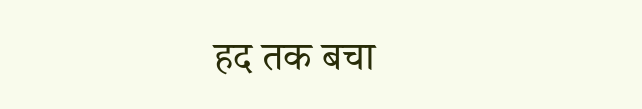हद तक बचा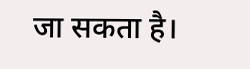जा सकता है।